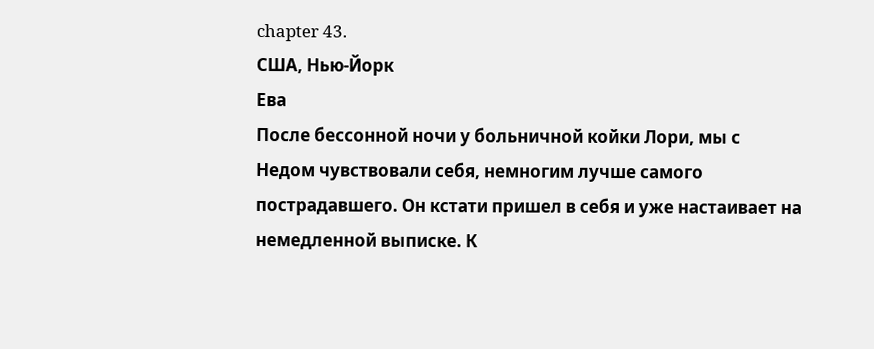chapter 43.
США, Нью-Йорк
Ева
После бессонной ночи у больничной койки Лори, мы с Недом чувствовали себя, немногим лучше самого пострадавшего. Он кстати пришел в себя и уже настаивает на немедленной выписке. К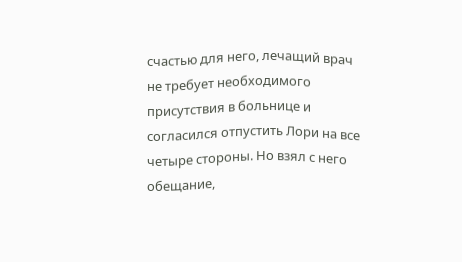счастью для него, лечащий врач не требует необходимого присутствия в больнице и согласился отпустить Лори на все четыре стороны. Но взял с него обещание,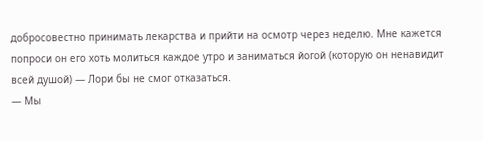добросовестно принимать лекарства и прийти на осмотр через неделю. Мне кажется попроси он его хоть молиться каждое утро и заниматься йогой (которую он ненавидит всей душой) — Лори бы не смог отказаться.
— Мы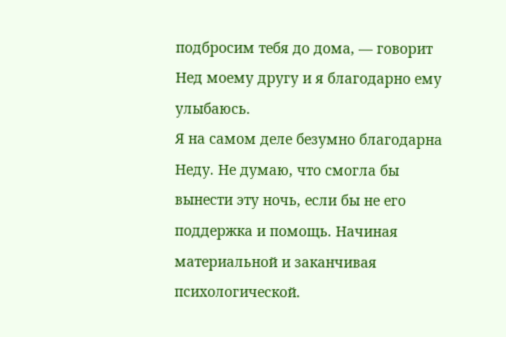подбросим тебя до дома, — говорит Нед моему другу и я благодарно ему улыбаюсь.
Я на самом деле безумно благодарна Неду. Не думаю, что смогла бы вынести эту ночь, если бы не его поддержка и помощь. Начиная материальной и заканчивая психологической.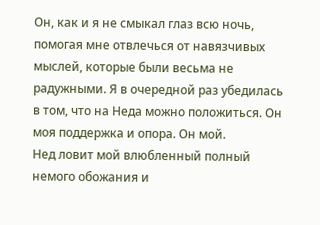Он, как и я не смыкал глаз всю ночь, помогая мне отвлечься от навязчивых мыслей, которые были весьма не радужными. Я в очередной раз убедилась в том, что на Неда можно положиться. Он моя поддержка и опора. Он мой.
Нед ловит мой влюбленный полный немого обожания и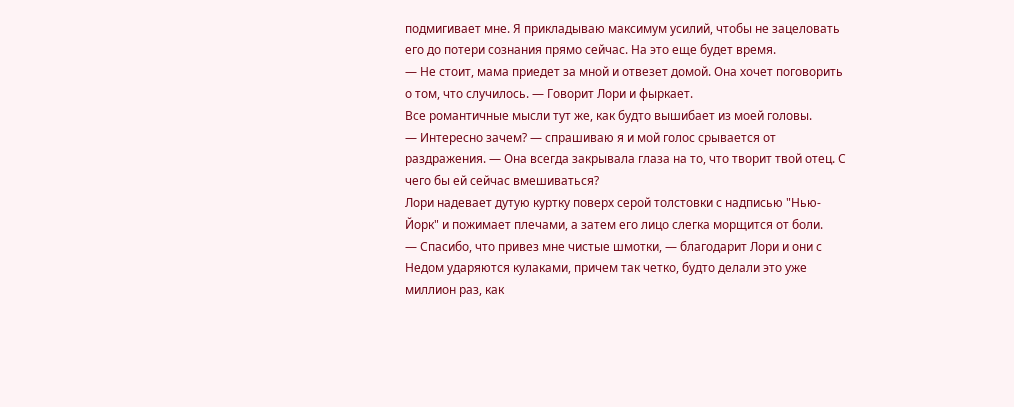подмигивает мне. Я прикладываю максимум усилий, чтобы не зацеловать его до потери сознания прямо сейчас. На это еще будет время.
— Не стоит, мама приедет за мной и отвезет домой. Она хочет поговорить о том, что случилось. — Говорит Лори и фыркает.
Все романтичные мысли тут же, как будто вышибает из моей головы.
— Интересно зачем? — спрашиваю я и мой голос срывается от раздражения. — Она всегда закрывала глаза на то, что творит твой отец. С чего бы ей сейчас вмешиваться?
Лори надевает дутую куртку поверх серой толстовки с надписью "Нью-Йорк" и пожимает плечами, а затем его лицо слегка морщится от боли.
— Спасибо, что привез мне чистые шмотки, — благодарит Лори и они с Недом ударяются кулаками, причем так четко, будто делали это уже миллион раз, как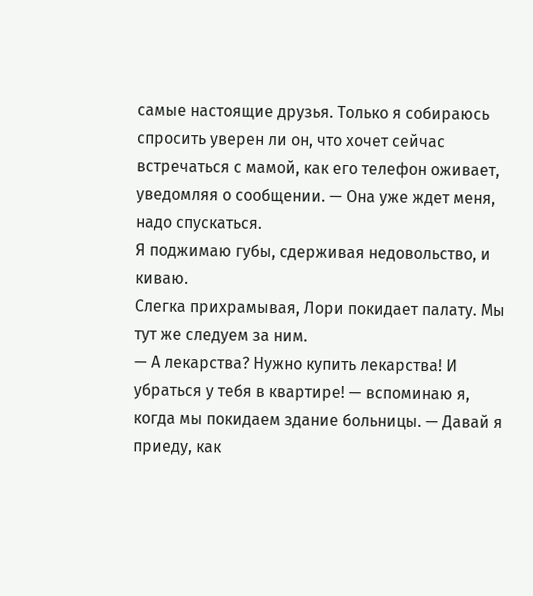самые настоящие друзья. Только я собираюсь спросить уверен ли он, что хочет сейчас встречаться с мамой, как его телефон оживает, уведомляя о сообщении. — Она уже ждет меня, надо спускаться.
Я поджимаю губы, сдерживая недовольство, и киваю.
Слегка прихрамывая, Лори покидает палату. Мы тут же следуем за ним.
— А лекарства? Нужно купить лекарства! И убраться у тебя в квартире! — вспоминаю я, когда мы покидаем здание больницы. — Давай я приеду, как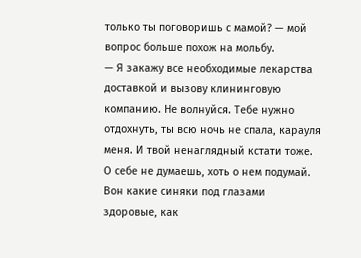только ты поговоришь с мамой? — мой вопрос больше похож на мольбу.
— Я закажу все необходимые лекарства доставкой и вызову клининговую компанию. Не волнуйся. Тебе нужно отдохнуть, ты всю ночь не спала, карауля меня. И твой ненаглядный кстати тоже. О себе не думаешь, хоть о нем подумай. Вон какие синяки под глазами здоровые, как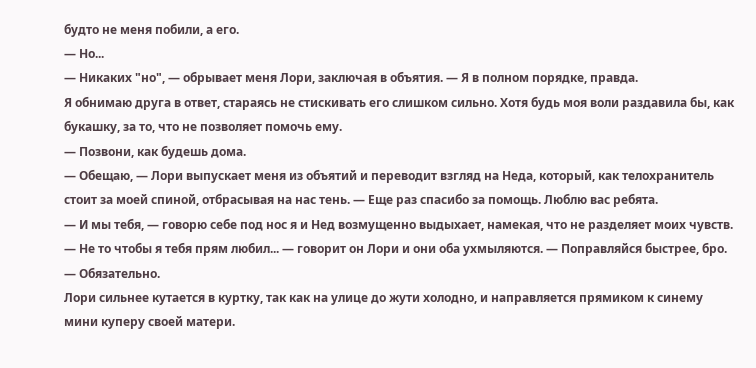будто не меня побили, а его.
— Но...
— Никаких "но", — обрывает меня Лори, заключая в объятия. — Я в полном порядке, правда.
Я обнимаю друга в ответ, стараясь не стискивать его слишком сильно. Хотя будь моя воли раздавила бы, как букашку, за то, что не позволяет помочь ему.
— Позвони, как будешь дома.
— Обещаю, — Лори выпускает меня из объятий и переводит взгляд на Неда, который, как телохранитель стоит за моей спиной, отбрасывая на нас тень. — Еще раз спасибо за помощь. Люблю вас ребята.
— И мы тебя, — говорю себе под нос я и Нед возмущенно выдыхает, намекая, что не разделяет моих чувств.
— Не то чтобы я тебя прям любил... — говорит он Лори и они оба ухмыляются. — Поправляйся быстрее, бро.
— Обязательно.
Лори сильнее кутается в куртку, так как на улице до жути холодно, и направляется прямиком к синему мини куперу своей матери.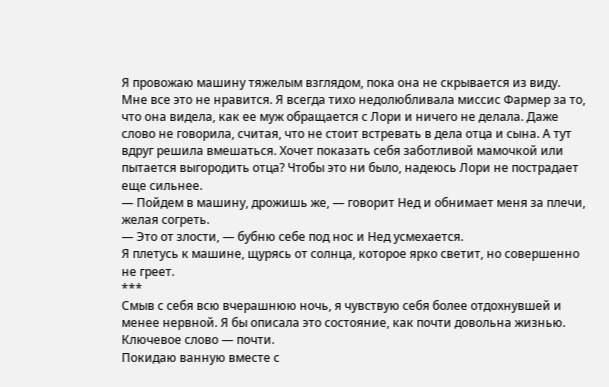Я провожаю машину тяжелым взглядом, пока она не скрывается из виду.
Мне все это не нравится. Я всегда тихо недолюбливала миссис Фармер за то, что она видела, как ее муж обращается с Лори и ничего не делала. Даже слово не говорила, считая, что не стоит встревать в дела отца и сына. А тут вдруг решила вмешаться. Хочет показать себя заботливой мамочкой или пытается выгородить отца? Чтобы это ни было, надеюсь Лори не пострадает еще сильнее.
— Пойдем в машину, дрожишь же, — говорит Нед и обнимает меня за плечи, желая согреть.
— Это от злости, — бубню себе под нос и Нед усмехается.
Я плетусь к машине, щурясь от солнца, которое ярко светит, но совершенно не греет.
***
Смыв с себя всю вчерашнюю ночь, я чувствую себя более отдохнувшей и менее нервной. Я бы описала это состояние, как почти довольна жизнью. Ключевое слово — почти.
Покидаю ванную вместе с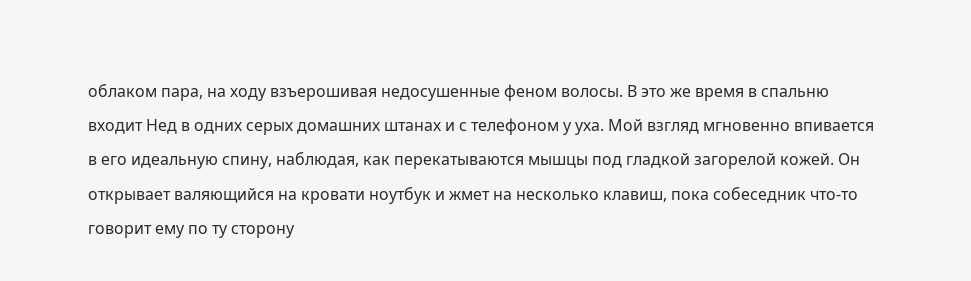облаком пара, на ходу взъерошивая недосушенные феном волосы. В это же время в спальню входит Нед в одних серых домашних штанах и с телефоном у уха. Мой взгляд мгновенно впивается в его идеальную спину, наблюдая, как перекатываются мышцы под гладкой загорелой кожей. Он открывает валяющийся на кровати ноутбук и жмет на несколько клавиш, пока собеседник что-то говорит ему по ту сторону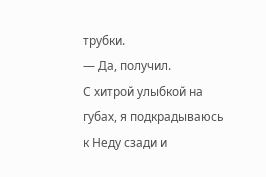трубки.
— Да, получил.
С хитрой улыбкой на губах, я подкрадываюсь к Неду сзади и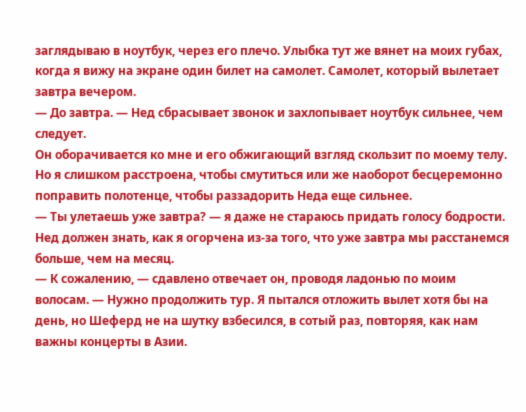заглядываю в ноутбук, через его плечо. Улыбка тут же вянет на моих губах, когда я вижу на экране один билет на самолет. Самолет, который вылетает завтра вечером.
— До завтра. — Нед сбрасывает звонок и захлопывает ноутбук сильнее, чем следует.
Он оборачивается ко мне и его обжигающий взгляд скользит по моему телу. Но я слишком расстроена, чтобы смутиться или же наоборот бесцеремонно поправить полотенце, чтобы раззадорить Неда еще сильнее.
— Ты улетаешь уже завтра? — я даже не стараюсь придать голосу бодрости. Нед должен знать, как я огорчена из-за того, что уже завтра мы расстанемся больше, чем на месяц.
— К сожалению, — сдавлено отвечает он, проводя ладонью по моим волосам. — Нужно продолжить тур. Я пытался отложить вылет хотя бы на день, но Шеферд не на шутку взбесился, в сотый раз, повторяя, как нам важны концерты в Азии.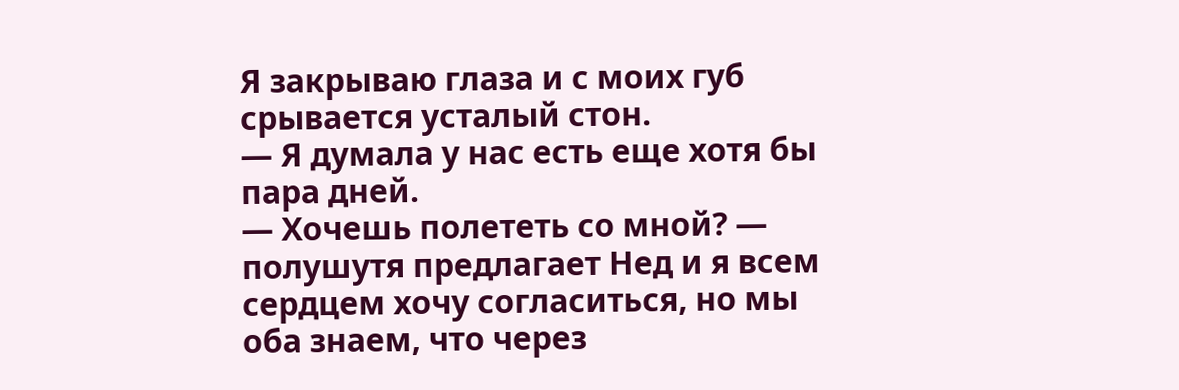Я закрываю глаза и с моих губ срывается усталый стон.
— Я думала у нас есть еще хотя бы пара дней.
— Хочешь полететь со мной? — полушутя предлагает Нед и я всем сердцем хочу согласиться, но мы оба знаем, что через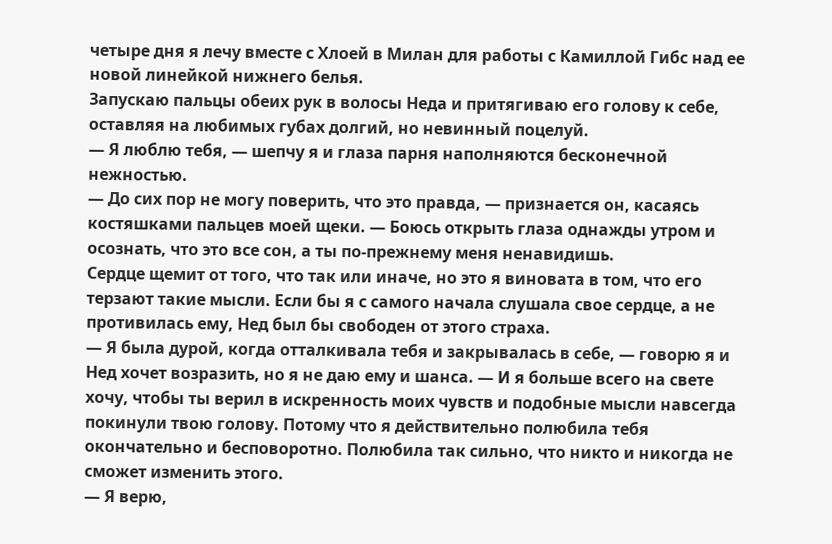четыре дня я лечу вместе с Хлоей в Милан для работы с Камиллой Гибс над ее новой линейкой нижнего белья.
Запускаю пальцы обеих рук в волосы Неда и притягиваю его голову к себе, оставляя на любимых губах долгий, но невинный поцелуй.
— Я люблю тебя, — шепчу я и глаза парня наполняются бесконечной нежностью.
— До сих пор не могу поверить, что это правда, — признается он, касаясь костяшками пальцев моей щеки. — Боюсь открыть глаза однажды утром и осознать, что это все сон, а ты по-прежнему меня ненавидишь.
Сердце щемит от того, что так или иначе, но это я виновата в том, что его терзают такие мысли. Если бы я с самого начала слушала свое сердце, а не противилась ему, Нед был бы свободен от этого страха.
— Я была дурой, когда отталкивала тебя и закрывалась в себе, — говорю я и Нед хочет возразить, но я не даю ему и шанса. — И я больше всего на свете хочу, чтобы ты верил в искренность моих чувств и подобные мысли навсегда покинули твою голову. Потому что я действительно полюбила тебя окончательно и бесповоротно. Полюбила так сильно, что никто и никогда не сможет изменить этого.
— Я верю,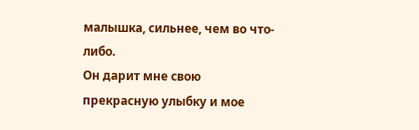малышка, сильнее, чем во что-либо.
Он дарит мне свою прекрасную улыбку и мое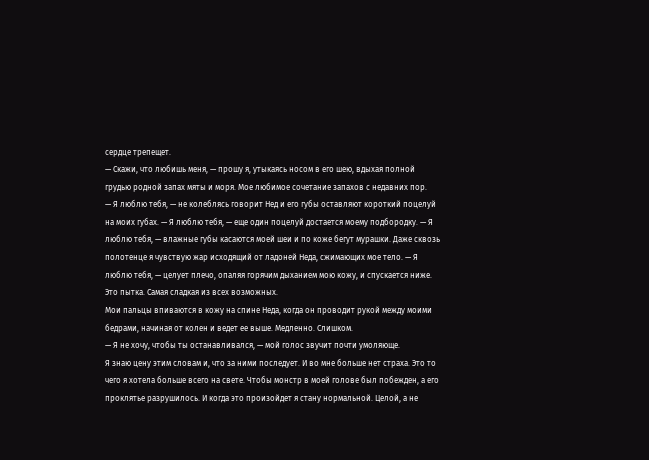сердце трепещет.
— Скажи, что любишь меня, — прошу я, утыкаясь носом в его шею, вдыхая полной грудью родной запах мяты и моря. Мое любимое сочетание запахов с недавних пор.
— Я люблю тебя, — не колеблясь говорит Нед и его губы оставляют короткий поцелуй на моих губах. — Я люблю тебя, — еще один поцелуй достается моему подбородку. — Я люблю тебя, — влажные губы касаются моей шеи и по коже бегут мурашки. Даже сквозь полотенце я чувствую жар исходящий от ладоней Неда, сжимающих мое тело. — Я люблю тебя, — целует плечо, опаляя горячим дыханием мою кожу, и спускается ниже.
Это пытка. Самая сладкая из всех возможных.
Мои пальцы впиваются в кожу на спине Неда, когда он проводит рукой между моими бедрами, начиная от колен и ведет ее выше. Медленно. Слишком.
— Я не хочу, чтобы ты останавливался, — мой голос звучит почти умоляюще.
Я знаю цену этим словам и, что за ними последует. И во мне больше нет страха. Это то чего я хотела больше всего на свете. Чтобы монстр в моей голове был побежден, а его проклятье разрушилось. И когда это произойдет я стану нормальной. Целой, а не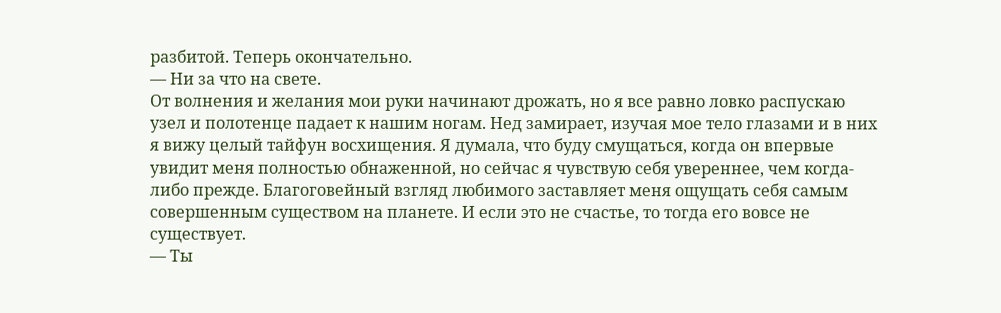разбитой. Теперь окончательно.
— Ни за что на свете.
От волнения и желания мои руки начинают дрожать, но я все равно ловко распускаю узел и полотенце падает к нашим ногам. Нед замирает, изучая мое тело глазами и в них я вижу целый тайфун восхищения. Я думала, что буду смущаться, когда он впервые увидит меня полностью обнаженной, но сейчас я чувствую себя увереннее, чем когда-либо прежде. Благоговейный взгляд любимого заставляет меня ощущать себя самым совершенным существом на планете. И если это не счастье, то тогда его вовсе не существует.
— Ты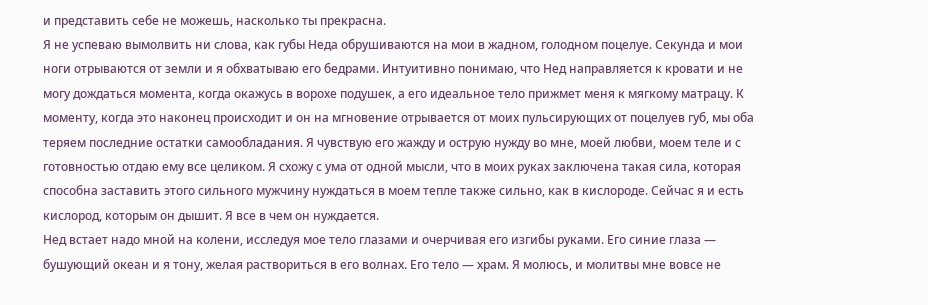и представить себе не можешь, насколько ты прекрасна.
Я не успеваю вымолвить ни слова, как губы Неда обрушиваются на мои в жадном, голодном поцелуе. Секунда и мои ноги отрываются от земли и я обхватываю его бедрами. Интуитивно понимаю, что Нед направляется к кровати и не могу дождаться момента, когда окажусь в ворохе подушек, а его идеальное тело прижмет меня к мягкому матрацу. К моменту, когда это наконец происходит и он на мгновение отрывается от моих пульсирующих от поцелуев губ, мы оба теряем последние остатки самообладания. Я чувствую его жажду и острую нужду во мне, моей любви, моем теле и с готовностью отдаю ему все целиком. Я схожу с ума от одной мысли, что в моих руках заключена такая сила, которая способна заставить этого сильного мужчину нуждаться в моем тепле также сильно, как в кислороде. Сейчас я и есть кислород, которым он дышит. Я все в чем он нуждается.
Нед встает надо мной на колени, исследуя мое тело глазами и очерчивая его изгибы руками. Его синие глаза — бушующий океан и я тону, желая раствориться в его волнах. Его тело — храм. Я молюсь, и молитвы мне вовсе не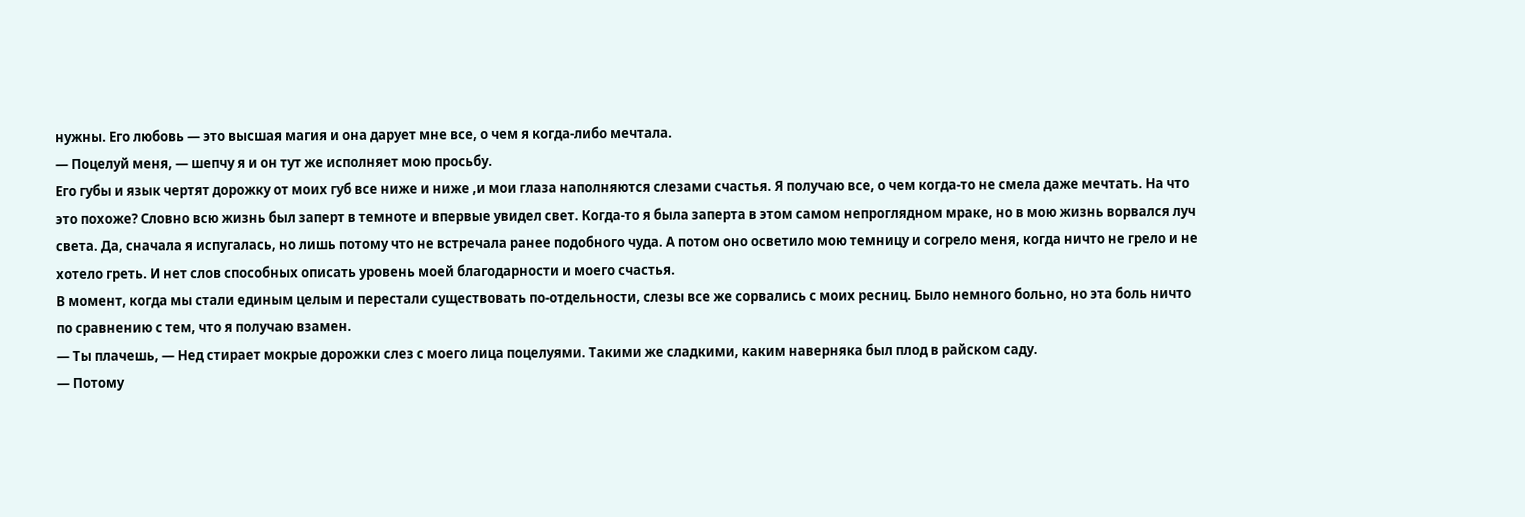нужны. Его любовь — это высшая магия и она дарует мне все, о чем я когда-либо мечтала.
— Поцелуй меня, — шепчу я и он тут же исполняет мою просьбу.
Его губы и язык чертят дорожку от моих губ все ниже и ниже ,и мои глаза наполняются слезами счастья. Я получаю все, о чем когда-то не смела даже мечтать. На что это похоже? Словно всю жизнь был заперт в темноте и впервые увидел свет. Когда-то я была заперта в этом самом непроглядном мраке, но в мою жизнь ворвался луч света. Да, сначала я испугалась, но лишь потому что не встречала ранее подобного чуда. А потом оно осветило мою темницу и согрело меня, когда ничто не грело и не хотело греть. И нет слов способных описать уровень моей благодарности и моего счастья.
В момент, когда мы стали единым целым и перестали существовать по-отдельности, слезы все же сорвались с моих ресниц. Было немного больно, но эта боль ничто по сравнению с тем, что я получаю взамен.
— Ты плачешь, — Нед стирает мокрые дорожки слез с моего лица поцелуями. Такими же сладкими, каким наверняка был плод в райском саду.
— Потому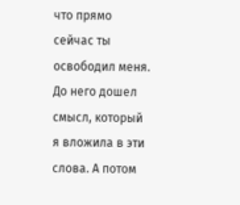что прямо сейчас ты освободил меня.
До него дошел смысл, который я вложила в эти слова. А потом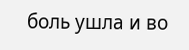боль ушла и во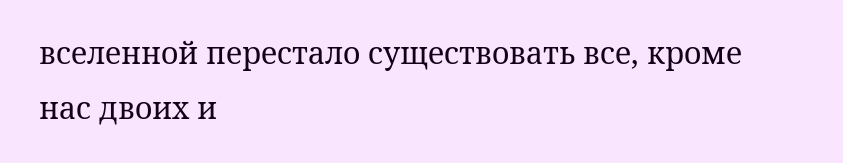вселенной перестало существовать все, кроме нас двоих и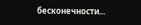бесконечности...